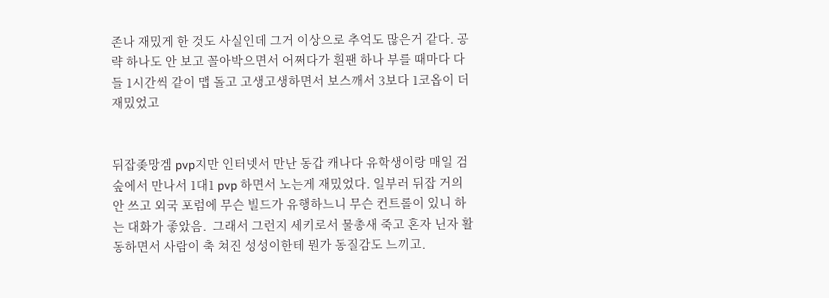존나 재밌게 한 것도 사실인데 그거 이상으로 추억도 많은거 같다. 공략 하나도 안 보고 꼴아박으면서 어쩌다가 흰팬 하나 부를 때마다 다들 1시간씩 같이 맵 돌고 고생고생하면서 보스깨서 3보다 1코옵이 더 재밌었고


뒤잡좆망겜 pvp지만 인터넷서 만난 동갑 캐나다 유학생이랑 매일 검숲에서 만나서 1대1 pvp 하면서 노는게 재밌었다. 일부러 뒤잡 거의 안 쓰고 외국 포럼에 무슨 빌드가 유행하느니 무슨 컨트롤이 있니 하는 대화가 좋았음.  그래서 그런지 세키로서 물총새 죽고 혼자 닌자 활동하면서 사람이 축 쳐진 성성이한테 뭔가 동질감도 느끼고.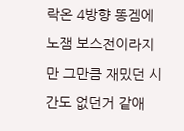락온 4방향 똥겜에 노잼 보스전이라지만 그만큼 재밌던 시간도 없던거 같애